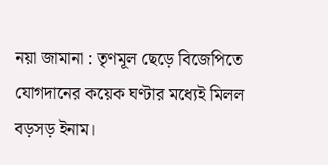নয়া জামানা : তৃণমূল ছেড়ে বিজেপিতে যোগদানের কয়েক ঘণ্টার মধ্যেই মিলল বড়সড় ইনাম।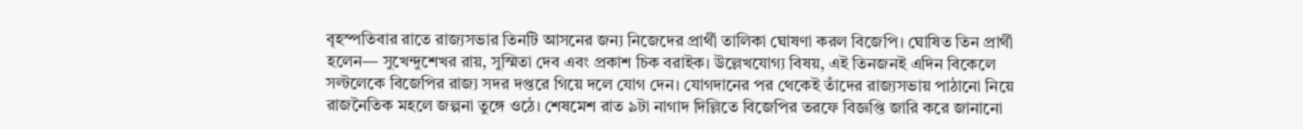বৃহস্পতিবার রাতে রাজ্যসভার তিনটি আসনের জন্য নিজেদের প্রার্থী তালিকা ঘোষণা করল বিজেপি। ঘোষিত তিন প্রার্থী হলেন— সুখেন্দুশেখর রায়, সুস্মিতা দেব এবং প্রকাশ চিক বরাইক। উল্লেখযোগ্য বিষয়, এই তিনজনই এদিন বিকেলে সল্টলেকে বিজেপির রাজ্য সদর দপ্তরে গিয়ে দলে যোগ দেন। যোগদানের পর থেকেই তাঁদের রাজ্যসভায় পাঠানো নিয়ে রাজনৈতিক মহলে জল্পনা তুঙ্গে ওঠে। শেষমেশ রাত ৯টা নাগাদ দিল্লিতে বিজেপির তরফে বিজ্ঞপ্তি জারি করে জানানো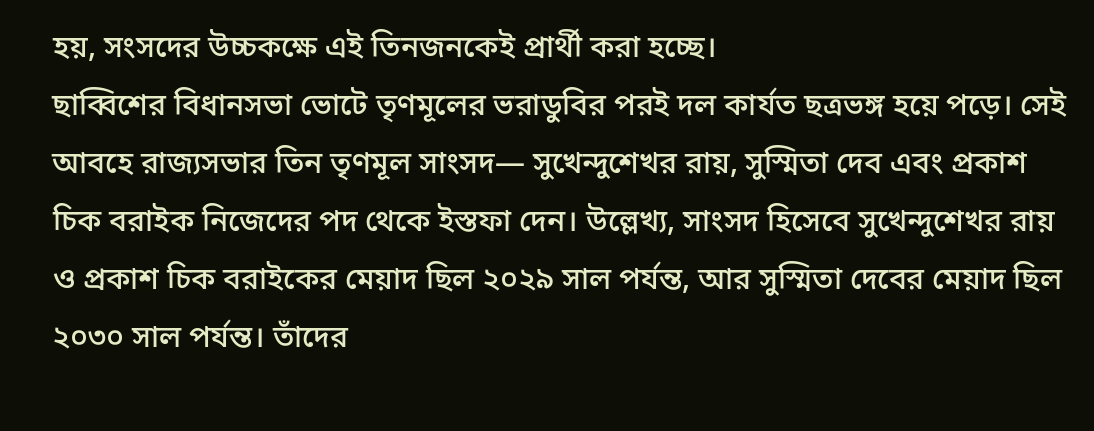হয়, সংসদের উচ্চকক্ষে এই তিনজনকেই প্রার্থী করা হচ্ছে।
ছাব্বিশের বিধানসভা ভোটে তৃণমূলের ভরাডুবির পরই দল কার্যত ছত্রভঙ্গ হয়ে পড়ে। সেই আবহে রাজ্যসভার তিন তৃণমূল সাংসদ— সুখেন্দুশেখর রায়, সুস্মিতা দেব এবং প্রকাশ চিক বরাইক নিজেদের পদ থেকে ইস্তফা দেন। উল্লেখ্য, সাংসদ হিসেবে সুখেন্দুশেখর রায় ও প্রকাশ চিক বরাইকের মেয়াদ ছিল ২০২৯ সাল পর্যন্ত, আর সুস্মিতা দেবের মেয়াদ ছিল ২০৩০ সাল পর্যন্ত। তাঁদের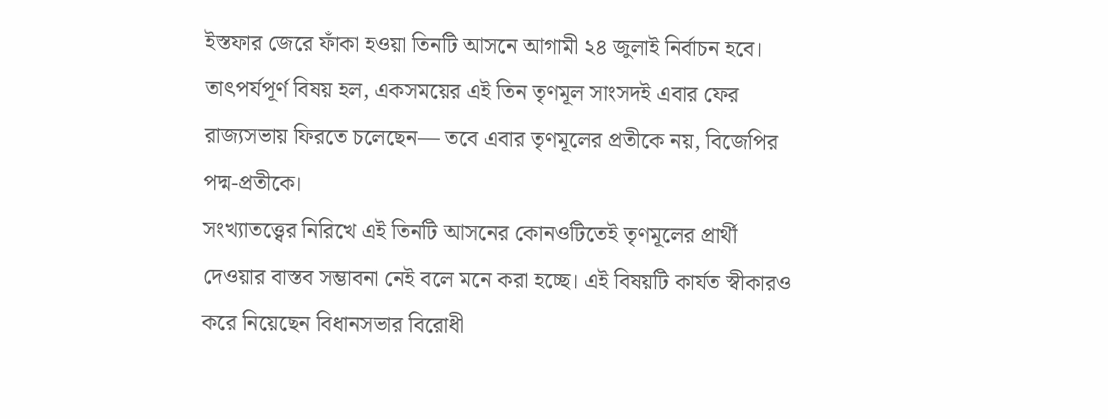ইস্তফার জেরে ফাঁকা হওয়া তিনটি আসনে আগামী ২৪ জুলাই নির্বাচন হবে। তাৎপর্যপূর্ণ বিষয় হল, একসময়ের এই তিন তৃণমূল সাংসদই এবার ফের রাজ্যসভায় ফিরতে চলেছেন— তবে এবার তৃণমূলের প্রতীকে নয়, বিজেপির পদ্ম-প্রতীকে।
সংখ্যাতত্ত্বের নিরিখে এই তিনটি আসনের কোনওটিতেই তৃণমূলের প্রার্থী দেওয়ার বাস্তব সম্ভাবনা নেই বলে মনে করা হচ্ছে। এই বিষয়টি কার্যত স্বীকারও করে নিয়েছেন বিধানসভার বিরোধী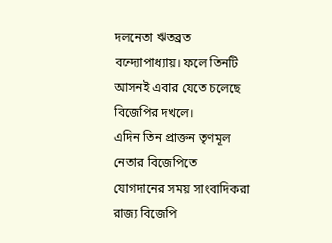দলনেতা ঋতব্রত বন্দ্যোপাধ্যায়। ফলে তিনটি আসনই এবার যেতে চলেছে বিজেপির দখলে।
এদিন তিন প্রাক্তন তৃণমূল নেতার বিজেপিতে যোগদানের সময় সাংবাদিকরা রাজ্য বিজেপি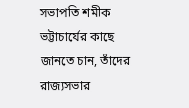সভাপতি শমীক ভট্টাচার্যের কাছে জানতে চান, তাঁদের রাজ্যসভার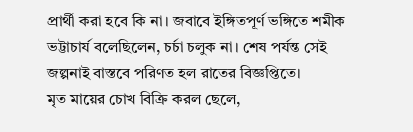প্রার্থী করা হবে কি না। জবাবে ইঙ্গিতপূর্ণ ভঙ্গিতে শমীক ভট্টাচার্য বলেছিলেন, চর্চা চলুক না। শেষ পর্যন্ত সেই জল্পনাই বাস্তবে পরিণত হল রাতের বিজ্ঞপ্তিতে।
মৃত মায়ের চোখ বিক্রি করল ছেলে,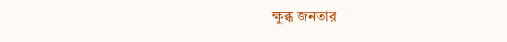ক্ষুব্ধ জনতার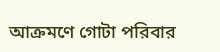আক্রমণে গোটা পরিবার